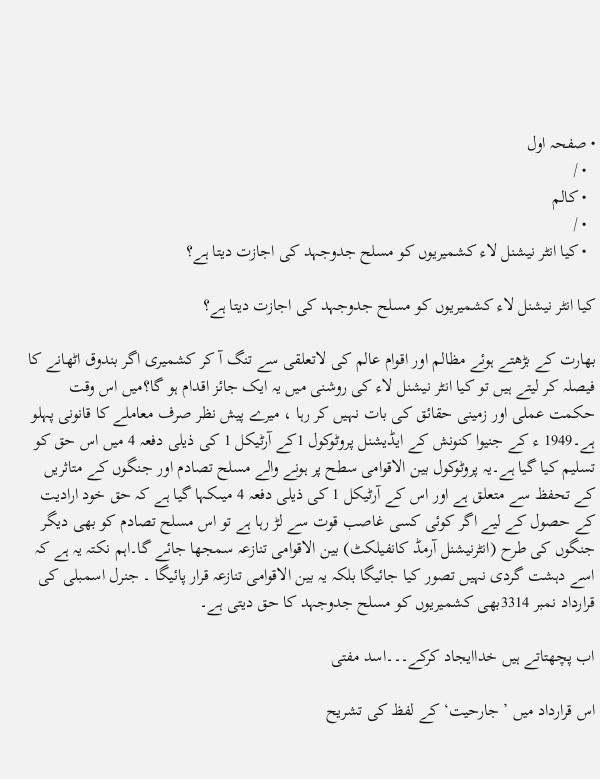• صفحہ اول
  • /
  • کالم
  • /
  • کیا انٹر نیشنل لاء کشمیریوں کو مسلح جدوجہد کی اجازت دیتا ہے؟

کیا انٹر نیشنل لاء کشمیریوں کو مسلح جدوجہد کی اجازت دیتا ہے؟

بھارت کے بڑھتے ہوئے مظالم اور اقوام عالم کی لاتعلقی سے تنگ آ کر کشمیری اگر بندوق اٹھانے کا فیصلہ کر لیتے ہیں تو کیا انٹر نیشنل لاء کی روشنی میں یہ ایک جائز اقدام ہو گا؟میں اس وقت حکمت عملی اور زمینی حقائق کی بات نہیں کر رہا ، میرے پیش نظر صرف معاملے کا قانونی پہلو ہے۔1949 ء کے جنیوا کنونش کے ایڈیشنل پروٹوکول 1کے آرٹیکل 1 کی ذیلی دفعہ 4 میں اس حق کو تسلیم کیا گیا ہے۔یہ پروٹوکول بین الاقوامی سطح پر ہونے والے مسلح تصادم اور جنگوں کے متاثریں کے تحفظ سے متعلق ہے اور اس کے آرٹیکل 1 کی ذیلی دفعہ 4 میںکہا گیا ہے کہ حق خود ارادیت کے حصول کے لیے اگر کوئی کسی غاصب قوت سے لڑ رہا ہے تو اس مسلح تصادم کو بھی دیگر جنگوں کی طرح (انٹرنیشنل آرمڈ کانفیلکٹ) بین الاقوامی تنازعہ سمجھا جائے گا۔اہم نکتہ یہ ہے کہ اسے دہشت گردی نہیں تصور کیا جائیگا بلکہ یہ بین الاقوامی تنازعہ قرار پائیگا ۔ جنرل اسمبلی کی قرارداد نمبر 3314بھی کشمیریوں کو مسلح جدوجہد کا حق دیتی ہے۔

اب پچھتاتے ہیں خداایجاد کرکے۔۔۔اسد مفتی

اس قرارداد میں ’ جارحیت‘ کے لفظ کی تشریح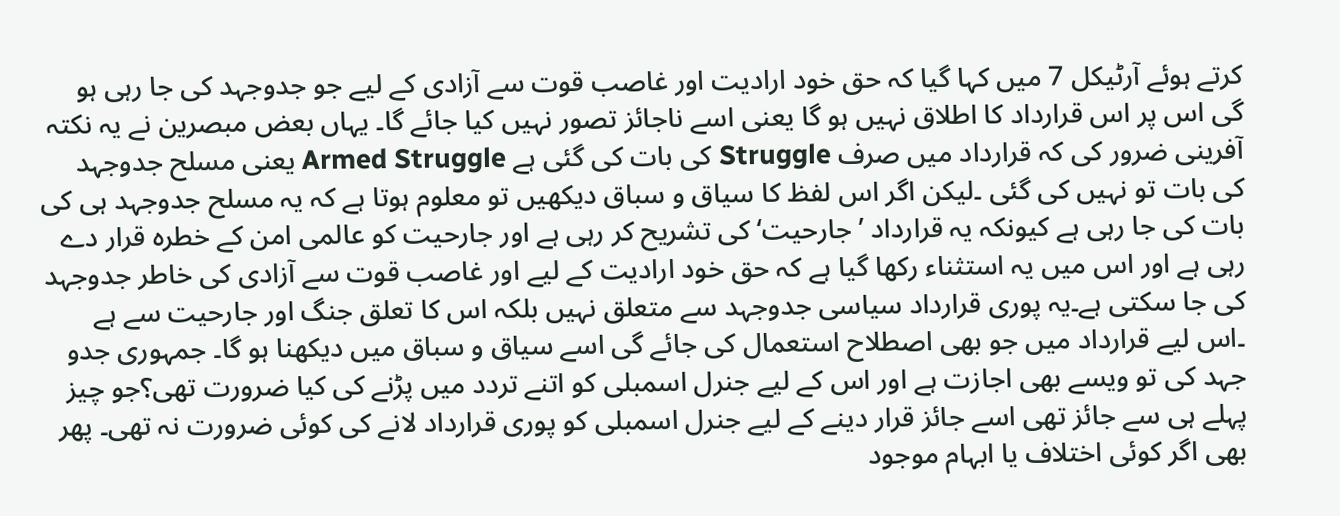کرتے ہوئے آرٹیکل 7 میں کہا گیا کہ حق خود ارادیت اور غاصب قوت سے آزادی کے لیے جو جدوجہد کی جا رہی ہو گی اس پر اس قرارداد کا اطلاق نہیں ہو گا یعنی اسے ناجائز تصور نہیں کیا جائے گا۔ یہاں بعض مبصرین نے یہ نکتہ آفرینی ضرور کی کہ قرارداد میں صرف Struggle کی بات کی گئی ہے Armed Struggle یعنی مسلح جدوجہد کی بات تو نہیں کی گئی ۔لیکن اگر اس لفظ کا سیاق و سباق دیکھیں تو معلوم ہوتا ہے کہ یہ مسلح جدوجہد ہی کی بات کی جا رہی ہے کیونکہ یہ قرارداد ’ جارحیت‘ کی تشریح کر رہی ہے اور جارحیت کو عالمی امن کے خطرہ قرار دے رہی ہے اور اس میں یہ استثناء رکھا گیا ہے کہ حق خود ارادیت کے لیے اور غاصب قوت سے آزادی کی خاطر جدوجہد کی جا سکتی ہے۔یہ پوری قرارداد سیاسی جدوجہد سے متعلق نہیں بلکہ اس کا تعلق جنگ اور جارحیت سے ہے ۔اس لیے قرارداد میں جو بھی اصطلاح استعمال کی جائے گی اسے سیاق و سباق میں دیکھنا ہو گا۔ جمہوری جدو جہد کی تو ویسے بھی اجازت ہے اور اس کے لیے جنرل اسمبلی کو اتنے تردد میں پڑنے کی کیا ضرورت تھی؟جو چیز پہلے ہی سے جائز تھی اسے جائز قرار دینے کے لیے جنرل اسمبلی کو پوری قرارداد لانے کی کوئی ضرورت نہ تھی۔ پھر بھی اگر کوئی اختلاف یا ابہام موجود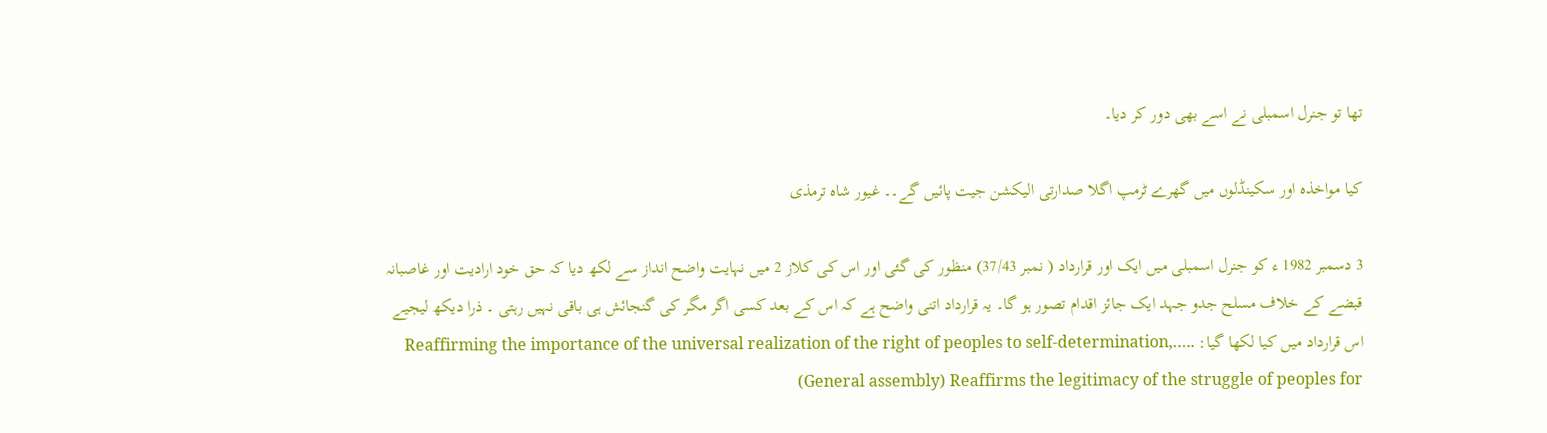تھا تو جنرل اسمبلی نے اسے بھی دور کر دیا۔

کیا مواخذہ اور سکینڈلوں میں گھرے ٹرمپ اگلا صدارتی الیکشن جیت پائیں گے۔۔ غیور شاہ ترمذی

3 دسمبر 1982 ء کو جنرل اسمبلی میں ایک اور قرارداد ( نمبر 37/43) منظور کی گئی اور اس کی کلاز 2 میں نہایت واضح انداز سے لکھ دیا کہ حق خود ارادیت اور غاصبانہ قبضے کے خلاف مسلح جدو جہد ایک جائز اقدام تصور ہو گا۔ یہ قرارداد اتنی واضح ہے کہ اس کے بعد کسی اگر مگر کی گنجائش ہی باقی نہیں رہتی ۔ ذرا دیکھ لیجیے اس قرارداد میں کیا لکھا گیا: Reaffirming the importance of the universal realization of the right of peoples to self-determination,….. (General assembly) Reaffirms the legitimacy of the struggle of peoples for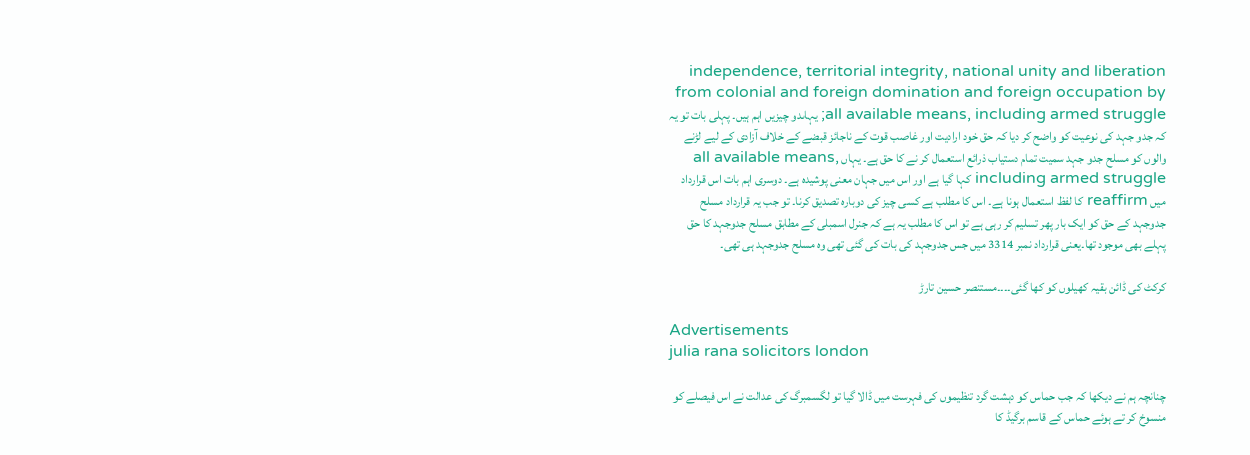independence, territorial integrity, national unity and liberation from colonial and foreign domination and foreign occupation by all available means, including armed struggle; یہاںدو چیزیں اہم ہیں۔ پہلی بات تو یہ کہ جدو جہد کی نوعیت کو واضح کر دیا کہ حق خود ارادیت اور غاصب قوت کے ناجائز قبضے کے خلاف آزادی کے لیے لڑنے والوں کو مسلح جدو جہد سمیت تمام دستیاب ذرائع استعمال کر نے کا حق ہے۔ یہاں all available means, including armed struggle کہا گیا ہے اور اس میں جہان معنی پوشیدہ ہے۔ دوسری اہم بات اس قرارداد میں reaffirm کا لفظ استعمال ہونا ہے۔ اس کا مطلب ہے کسی چیز کی دوبارہ تصدیق کرنا۔ تو جب یہ قرارداد مسلح جدوجہد کے حق کو ایک بار پھر تسلیم کر رہی ہے تو اس کا مطلب یہ ہے کہ جنرل اسمبلی کے مطابق مسلح جدوجہد کا حق پہلے بھی موجود تھا۔یعنی قرارداد نمبر 3314 میں جس جدوجہد کی بات کی گئی تھی وہ مسلح جدوجہد ہی تھی۔

کرکٹ کی ڈائن بقیہ کھیلوں کو کھا گئی۔۔۔۔مستنصر حسین تارڑ

Advertisements
julia rana solicitors london

چنانچہ ہم نے دیکھا کہ جب حماس کو دہشت گرد تنظیموں کی فہرست میں ڈالا گیا تو لگسمبرگ کی عدالت نے اس فیصلے کو منسوخ کر تے ہوئے حماس کے قاسم برگیڈ کا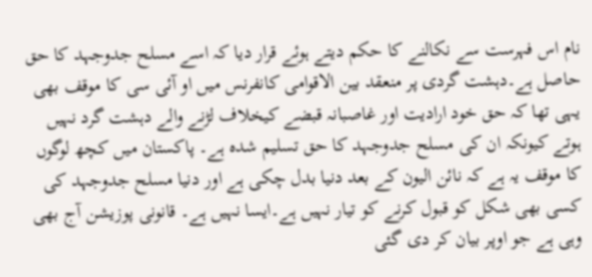نام اس فہرست سے نکالنے کا حکم دیتے ہوئے قرار دیا کہ اسے مسلح جدوجہد کا حق حاصل ہے۔دہشت گردی پر منعقد بین الاقوامی کانفرنس میں او آئی سی کا موقف بھی یہی تھا کہ حق خود ارادیت اور غاصبانہ قبضے کیخلاف لڑنے والے دہشت گرد نہیں ہوتے کیونکہ ان کی مسلح جدوجہد کا حق تسلیم شدہ ہے۔ پاکستان میں کچھ لوگوں کا موقف یہ ہے کہ نائن الیون کے بعد دنیا بدل چکی ہے اور دنیا مسلح جدوجہد کی کسی بھی شکل کو قبول کرنے کو تیار نہیں ہے۔ایسا نہیں ہے۔ قانونی پوزیشن آج بھی وہی ہے جو اوپر بیان کر دی گئی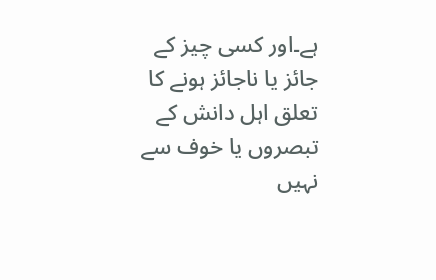ہے۔اور کسی چیز کے جائز یا ناجائز ہونے کا تعلق اہل دانش کے تبصروں یا خوف سے نہیں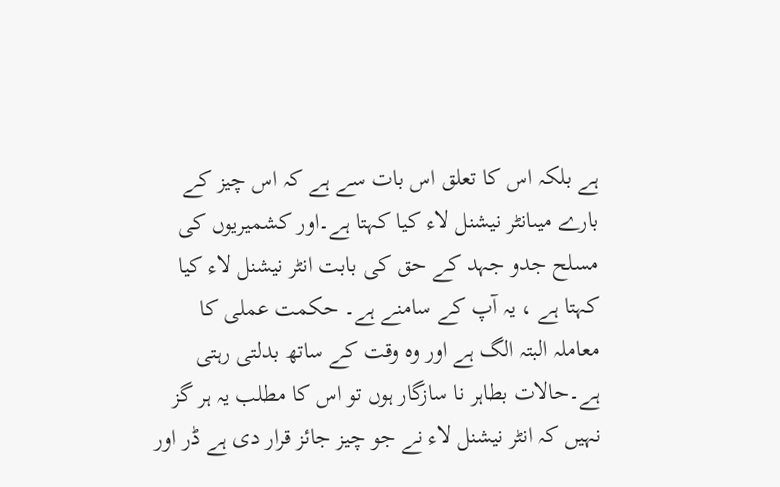ہے بلکہ اس کا تعلق اس بات سے ہے کہ اس چیز کے بارے میںانٹر نیشنل لاء کیا کہتا ہے۔اور کشمیریوں کی مسلح جدو جہد کے حق کی بابت انٹر نیشنل لاء کیا کہتا ہے ، یہ آپ کے سامنے ہے۔ حکمت عملی کا معاملہ البتہ الگ ہے اور وہ وقت کے ساتھ بدلتی رہتی ہے۔حالات بطاہر نا سازگار ہوں تو اس کا مطلب یہ ہر گز نہیں کہ انٹر نیشنل لاء نے جو چیز جائز قرار دی ہے ڈر اور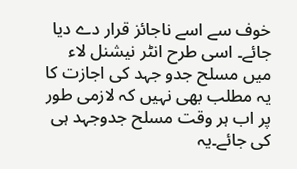خوف سے اسے ناجائز قرار دے دیا جائے۔ اسی طرح انٹر نیشنل لاء میں مسلح جدو جہد کی اجازت کا یہ مطلب بھی نہیں کہ لازمی طور پر اب ہر وقت مسلح جدوجہد ہی کی جائے۔یہ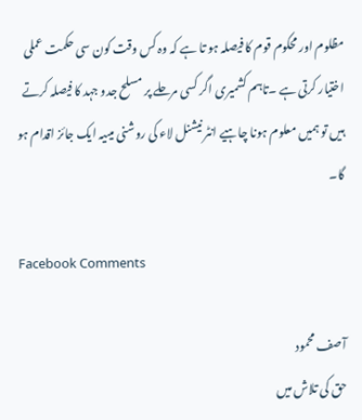مظلوم اور محکوم قوم کا فیصلہ ہو تا ہے کہ وہ کس وقت کون سی حکمت عملی اختیار کرتی ہے ۔تاہم کشمیری اگر کسی مرحلے پر مسلح جدو جہد کا فیصلہ کرتے ہیں تو ہمیں معلوم ہونا چاہیے انٹر نیشنل لاء کی روشنی میںیہ ایک جائز اقدام ہو گا۔

Facebook Comments

آصف محمود
حق کی تلاش میں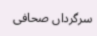سرگرداں صحافی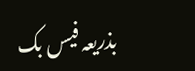بذریعہ فیس بک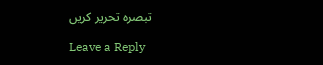تبصرہ تحریر کریں

Leave a Reply